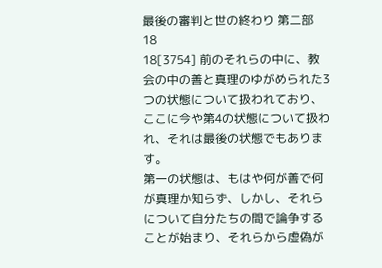最後の審判と世の終わり 第二部 18
18[3754] 前のそれらの中に、教会の中の善と真理のゆがめられた3つの状態について扱われており、ここに今や第4の状態について扱われ、それは最後の状態でもあります。
第一の状態は、もはや何が善で何が真理か知らず、しかし、それらについて自分たちの間で論争することが始まり、それらから虚偽が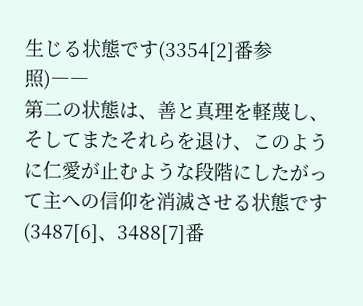生じる状態です(3354[2]番参照)――
第二の状態は、善と真理を軽蔑し、そしてまたそれらを退け、このように仁愛が止むような段階にしたがって主への信仰を消滅させる状態です(3487[6]、3488[7]番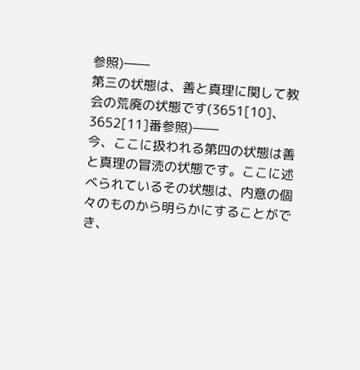参照)――
第三の状態は、善と真理に関して教会の荒廃の状態です(3651[10]、3652[11]番参照)――
今、ここに扱われる第四の状態は善と真理の冒涜の状態です。ここに述べられているその状態は、内意の個々のものから明らかにすることができ、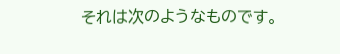それは次のようなものです。